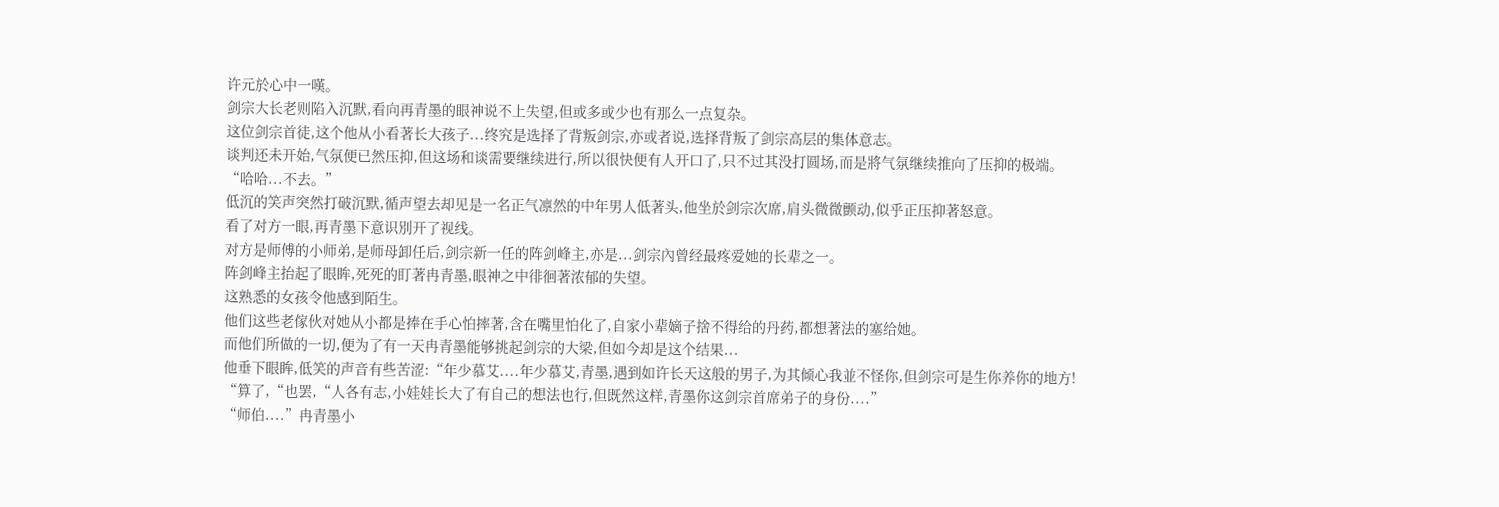许元於心中一嘆。
剑宗大长老则陷入沉默,看向再青墨的眼神说不上失望,但或多或少也有那么一点复杂。
这位剑宗首徒,这个他从小看著长大孩子...终究是选择了背叛剑宗,亦或者说,选择背叛了剑宗高层的集体意志。
谈判还未开始,气氛便已然压抑,但这场和谈需要继续进行,所以很快便有人开口了,只不过其没打圆场,而是將气氛继续推向了压抑的极端。
“哈哈...不去。”
低沉的笑声突然打破沉默,循声望去却见是一名正气凛然的中年男人低著头,他坐於剑宗次席,肩头微微颤动,似乎正压抑著怒意。
看了对方一眼,再青墨下意识別开了视线。
对方是师傅的小师弟,是师母卸任后,剑宗新一任的阵剑峰主,亦是...剑宗內曾经最疼爱她的长辈之一。
阵剑峰主抬起了眼眸,死死的盯著冉青墨,眼神之中徘徊著浓郁的失望。
这熟悉的女孩令他感到陌生。
他们这些老傢伙对她从小都是捧在手心怕摔著,含在嘴里怕化了,自家小辈嫡子捨不得给的丹药,都想著法的塞给她。
而他们所做的一切,便为了有一天冉青墨能够挑起剑宗的大梁,但如今却是这个结果...
他垂下眼眸,低笑的声音有些苦涩:“年少慕艾....年少慕艾,青墨,遇到如许长天这般的男子,为其倾心我並不怪你,但剑宗可是生你养你的地方!
“算了,“也罢,“人各有志,小娃娃长大了有自己的想法也行,但既然这样,青墨你这剑宗首席弟子的身份....”
“师伯....”冉青墨小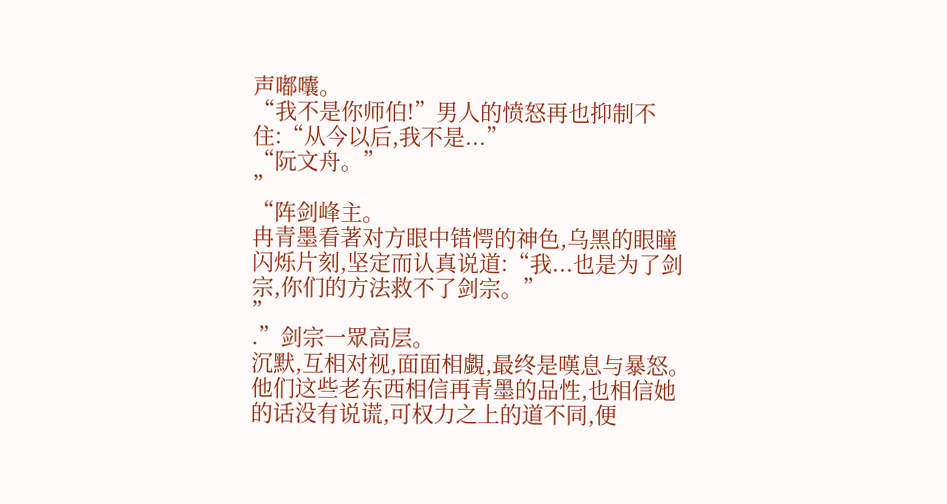声嘟囔。
“我不是你师伯!”男人的愤怒再也抑制不住:“从今以后,我不是...”
“阮文舟。”
”
“阵剑峰主。
冉青墨看著对方眼中错愕的神色,乌黑的眼瞳闪烁片刻,坚定而认真说道:“我...也是为了剑宗,你们的方法救不了剑宗。”
”
.”剑宗一眾高层。
沉默,互相对视,面面相覷,最终是嘆息与暴怒。
他们这些老东西相信再青墨的品性,也相信她的话没有说谎,可权力之上的道不同,便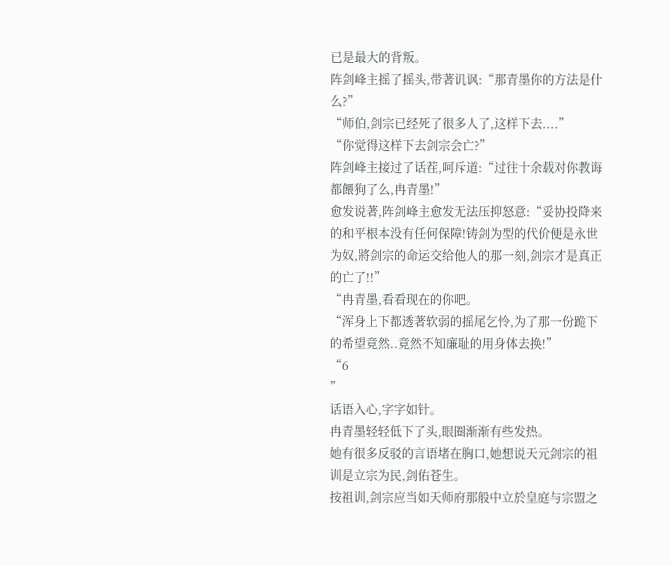已是最大的背叛。
阵剑峰主摇了摇头,带著讥讽:“那青墨你的方法是什么?”
“师伯,剑宗已经死了很多人了,这样下去....”
“你觉得这样下去剑宗会亡?”
阵剑峰主接过了话茬,呵斥道:“过往十余载对你教诲都餵狗了么,冉青墨!”
愈发说著,阵剑峰主愈发无法压抑怒意:“妥协投降来的和平根本没有任何保障!铸剑为型的代价便是永世为奴,將剑宗的命运交给他人的那一刻,剑宗才是真正的亡了!!”
“冉青墨,看看现在的你吧。
“浑身上下都透著软弱的摇尾乞怜,为了那一份跪下的希望竟然..竟然不知廉耻的用身体去换!”
“6
”
话语入心,字字如针。
冉青墨轻轻低下了头,眼圈渐渐有些发热。
她有很多反驳的言语堵在胸口,她想说天元剑宗的祖训是立宗为民,剑佑苍生。
按祖训,剑宗应当如天师府那般中立於皇庭与宗盟之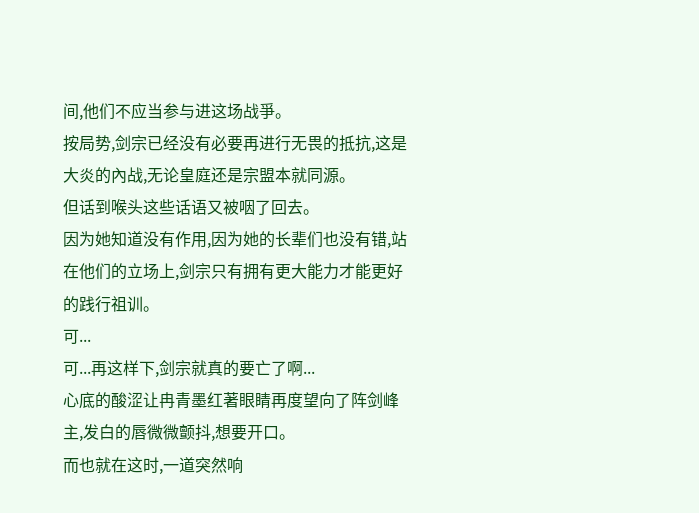间,他们不应当参与进这场战爭。
按局势,剑宗已经没有必要再进行无畏的抵抗,这是大炎的內战,无论皇庭还是宗盟本就同源。
但话到喉头这些话语又被咽了回去。
因为她知道没有作用,因为她的长辈们也没有错,站在他们的立场上,剑宗只有拥有更大能力才能更好的践行祖训。
可...
可...再这样下,剑宗就真的要亡了啊...
心底的酸涩让冉青墨红著眼睛再度望向了阵剑峰主,发白的唇微微颤抖,想要开口。
而也就在这时,一道突然响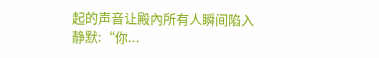起的声音让殿內所有人瞬间陷入静默:“你...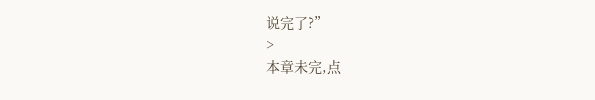说完了?”
>
本章未完,点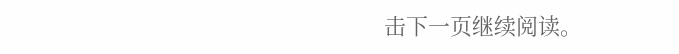击下一页继续阅读。